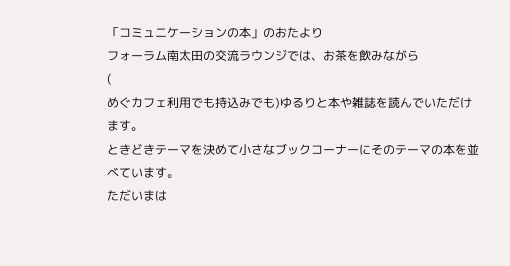「コミュニケーションの本」のおたより
フォーラム南太田の交流ラウンジでは、お茶を飲みながら
(
めぐカフェ利用でも持込みでも)ゆるりと本や雑誌を読んでいただけます。
ときどきテーマを決めて小さなブックコーナーにそのテーマの本を並べています。
ただいまは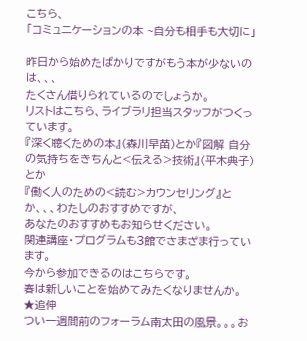こちら、
「コミュニケーションの本 ~自分も相手も大切に」

昨日から始めたばかりですがもう本が少ないのは、、、
たくさん借りられているのでしょうか。
リストはこちら、ライブラリ担当スタッフがつくっています。
『深く聴くための本』(森川早苗)とか『図解 自分の気持ちをきちんと<伝える>技術』(平木典子)とか
『働く人のための<読む>カウンセリング』とか、、、わたしのおすすめですが、
あなたのおすすめもお知らせください。
関連講座・プログラムも3館でさまざま行っています。
今から参加できるのはこちらです。
春は新しいことを始めてみたくなりませんか。
★追伸
つい一週間前のフォーラム南太田の風景。。。お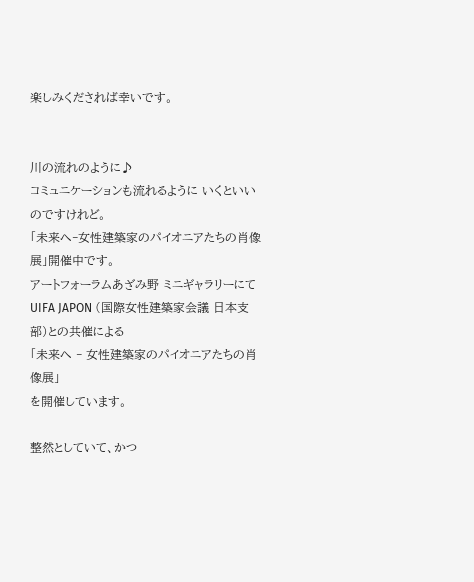楽しみくだされば幸いです。


川の流れのように♪
コミュニケーションも流れるように いくといいのですけれど。
「未来へ‐女性建築家のパイオニアたちの肖像展」開催中です。
アートフォーラムあざみ野 ミニギャラリーにて
UIFA JAPON (国際女性建築家会議 日本支部)との共催による
「未来へ ‐ 女性建築家のパイオニアたちの肖像展」
を開催しています。

整然としていて、かつ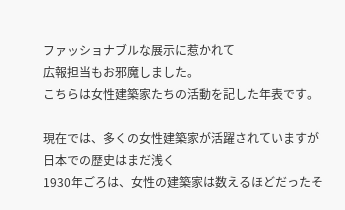ファッショナブルな展示に惹かれて
広報担当もお邪魔しました。
こちらは女性建築家たちの活動を記した年表です。

現在では、多くの女性建築家が活躍されていますが
日本での歴史はまだ浅く
1930年ごろは、女性の建築家は数えるほどだったそ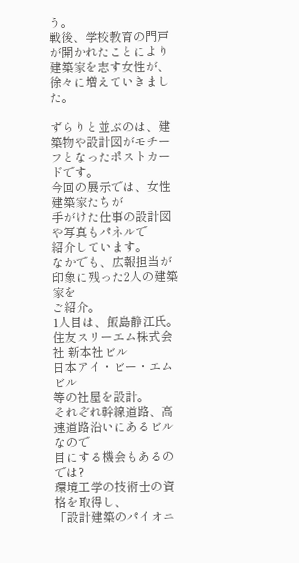う。
戦後、学校教育の門戸が開かれたことにより
建築家を志す女性が、徐々に増えていきました。

ずらりと並ぶのは、建築物や設計図がモチーフとなったポストカードです。
今回の展示では、女性建築家たちが
手がけた仕事の設計図や写真もパネルで
紹介しています。
なかでも、広報担当が印象に残った2人の建築家を
ご紹介。
1人目は、飯島静江氏。
住友スリーエム株式会社 新本社ビル
日本アイ・ビー・エム ビル
等の社屋を設計。
それぞれ幹線道路、高速道路沿いにあるビルなので
目にする機会もあるのでは?
環境工学の技術士の資格を取得し、
「設計建築のパイオニ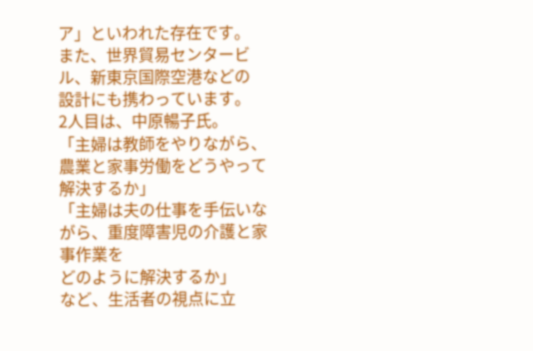ア」といわれた存在です。
また、世界貿易センタービル、新東京国際空港などの
設計にも携わっています。
2人目は、中原暢子氏。
「主婦は教師をやりながら、農業と家事労働をどうやって解決するか」
「主婦は夫の仕事を手伝いながら、重度障害児の介護と家事作業を
どのように解決するか」
など、生活者の視点に立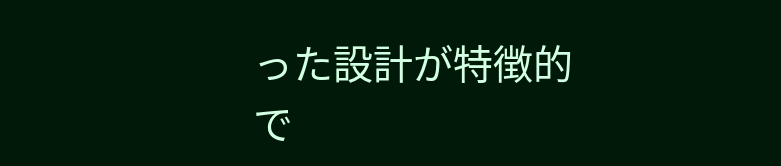った設計が特徴的で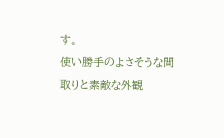す。
使い勝手のよさそうな間取りと素敵な外観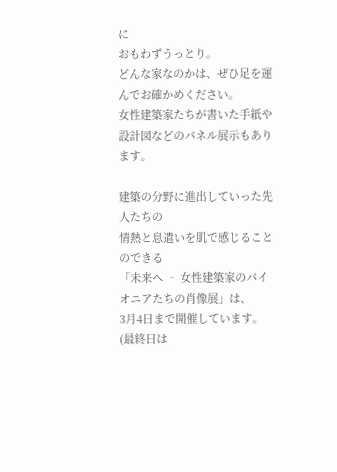に
おもわずうっとり。
どんな家なのかは、ぜひ足を運んでお確かめください。
女性建築家たちが書いた手紙や設計図などのパネル展示もあります。

建築の分野に進出していった先人たちの
情熱と息遣いを肌で感じることのできる
「未来へ ‐ 女性建築家のパイオニアたちの肖像展」は、
3月4日まで開催しています。
(最終日は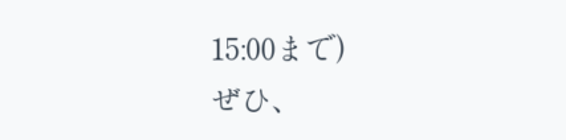15:00まで)
ぜひ、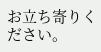お立ち寄りください。